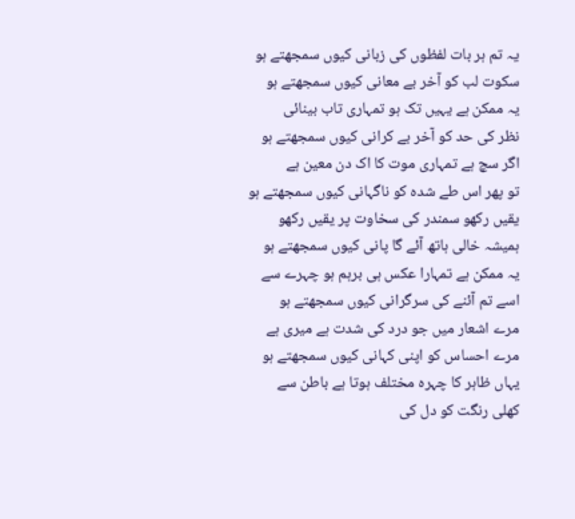یہ تم ہر بات لفظوں کی زبانی کیوں سمجھتے ہو
سکوت لب کو آخر بے معانی کیوں سمجھتے ہو
یہ ممکن ہے یہیں تک ہو تمہاری تاب بینائی
نظر کی حد کو آخر بے کرانی کیوں سمجھتے ہو
اگر سچ ہے تمہاری موت کا اک دن معین ہے
تو پھر اس طے شدہ کو ناگہانی کیوں سمجھتے ہو
یقیں رکھو سمندر کی سخاوت پر یقیں رکھو
ہمیشہ خالی ہاتھ آئے گا پانی کیوں سمجھتے ہو
یہ ممکن ہے تمہارا عکس ہی برہم ہو چہرے سے
اسے تم آئنے کی سرگرانی کیوں سمجھتے ہو
مرے اشعار میں جو درد کی شدت ہے میری ہے
مرے احساس کو اپنی کہانی کیوں سمجھتے ہو
یہاں ظاہر کا چہرہ مختلف ہوتا ہے باطن سے
کھلی رنگت کو دل کی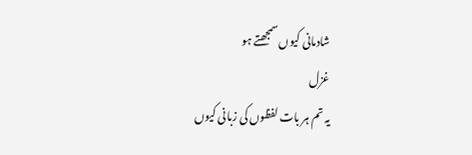شادمانی کیوں سمجھتے ہو
غزل
یہ تم ہر بات لفظوں کی زبانی کیوں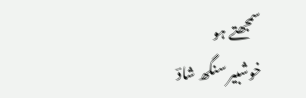سمجھتے ہو
خوشبیر سنگھ شادؔ